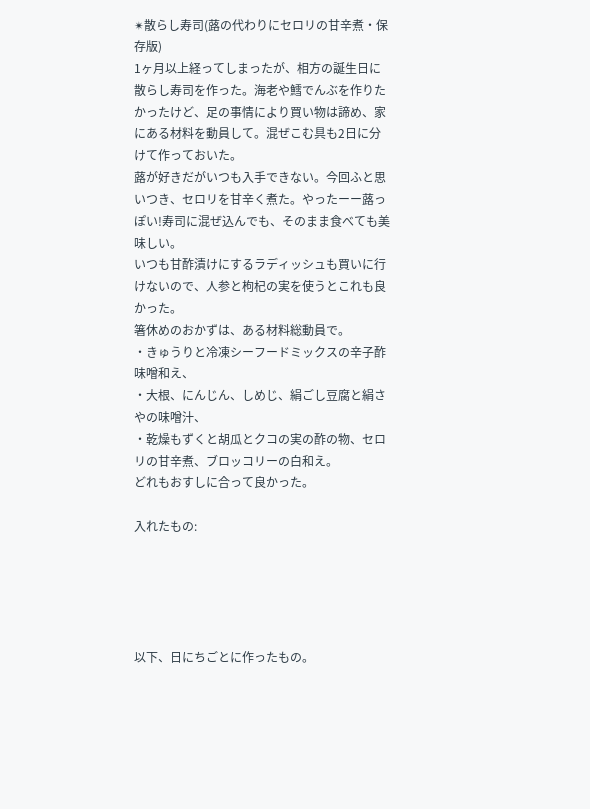✴散らし寿司(蕗の代わりにセロリの甘辛煮・保存版)
1ヶ月以上経ってしまったが、相方の誕生日に散らし寿司を作った。海老や鱈でんぶを作りたかったけど、足の事情により買い物は諦め、家にある材料を動員して。混ぜこむ具も2日に分けて作っておいた。
蕗が好きだがいつも入手できない。今回ふと思いつき、セロリを甘辛く煮た。やったーー蕗っぽい!寿司に混ぜ込んでも、そのまま食べても美味しい。
いつも甘酢漬けにするラディッシュも買いに行けないので、人参と枸杞の実を使うとこれも良かった。
箸休めのおかずは、ある材料総動員で。
・きゅうりと冷凍シーフードミックスの辛子酢味噌和え、
・大根、にんじん、しめじ、絹ごし豆腐と絹さやの味噌汁、
・乾燥もずくと胡瓜とクコの実の酢の物、セロリの甘辛煮、ブロッコリーの白和え。
どれもおすしに合って良かった。

入れたもの:





以下、日にちごとに作ったもの。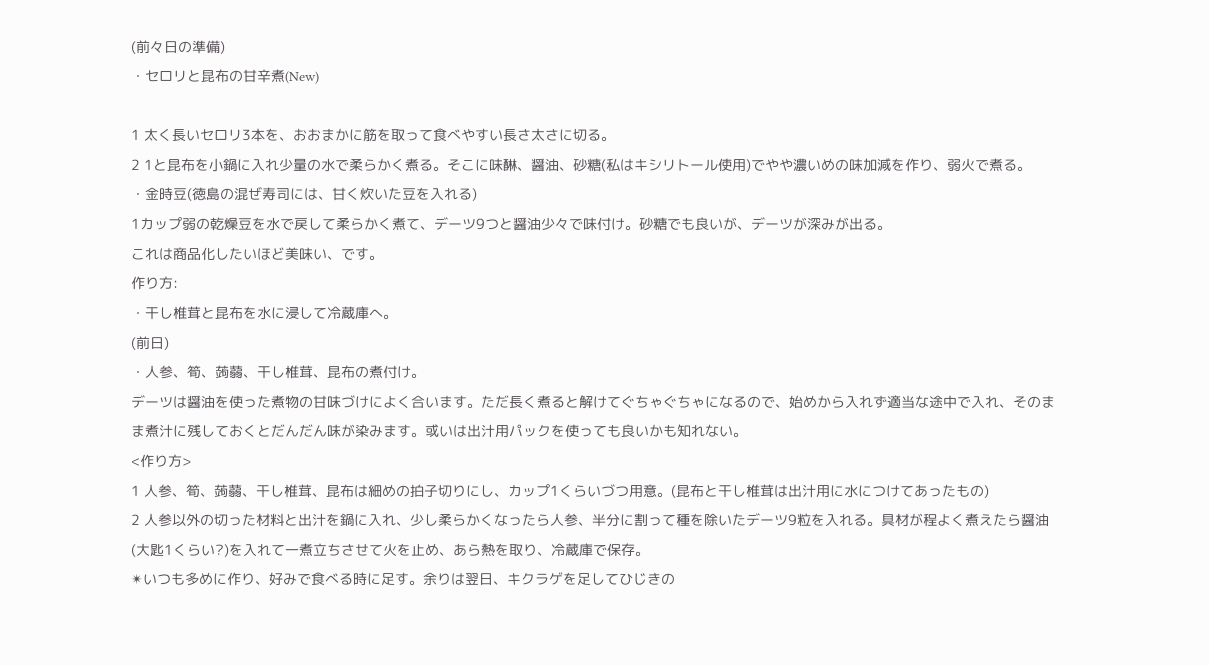(前々日の準備)
・セロリと昆布の甘辛煮(New)

1 太く長いセロリ3本を、おおまかに筋を取って食べやすい長さ太さに切る。
2 1と昆布を小鍋に入れ少量の水で柔らかく煮る。そこに味醂、醤油、砂糖(私はキシリトール使用)でやや濃いめの味加減を作り、弱火で煮る。
・金時豆(徳島の混ぜ寿司には、甘く炊いた豆を入れる)
1カップ弱の乾燥豆を水で戻して柔らかく煮て、デーツ9つと醤油少々で味付け。砂糖でも良いが、デーツが深みが出る。
これは商品化したいほど美味い、です。
作り方:
・干し椎茸と昆布を水に浸して冷蔵庫へ。
(前日)
・人参、筍、蒟蒻、干し椎茸、昆布の煮付け。
デーツは醤油を使った煮物の甘味づけによく合います。ただ長く煮ると解けてぐちゃぐちゃになるので、始めから入れず適当な途中で入れ、そのまま煮汁に残しておくとだんだん味が染みます。或いは出汁用パックを使っても良いかも知れない。
<作り方>
1 人参、筍、蒟蒻、干し椎茸、昆布は細めの拍子切りにし、カップ1くらいづつ用意。(昆布と干し椎茸は出汁用に水につけてあったもの)
2 人参以外の切った材料と出汁を鍋に入れ、少し柔らかくなったら人参、半分に割って種を除いたデーツ9粒を入れる。具材が程よく煮えたら醤油(大匙1くらい?)を入れて一煮立ちさせて火を止め、あら熱を取り、冷蔵庫で保存。
✴いつも多めに作り、好みで食べる時に足す。余りは翌日、キクラゲを足してひじきの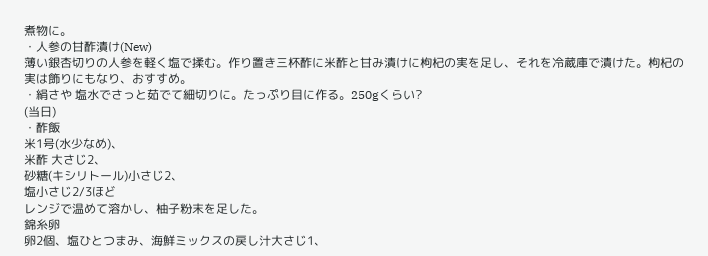煮物に。
・人参の甘酢漬け(New)
薄い銀杏切りの人参を軽く塩で揉む。作り置き三杯酢に米酢と甘み漬けに枸杞の実を足し、それを冷蔵庫で漬けた。枸杞の実は飾りにもなり、おすすめ。
・絹さや 塩水でさっと茹でて細切りに。たっぷり目に作る。250gくらい?
(当日)
・酢飯
米1号(水少なめ)、
米酢 大さじ2、
砂糖(キシリトール)小さじ2、
塩小さじ2/3ほど
レンジで温めて溶かし、柚子粉末を足した。
錦糸卵
卵2個、塩ひとつまみ、海鮮ミックスの戻し汁大さじ1、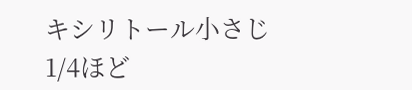キシリトール小さじ1/4ほど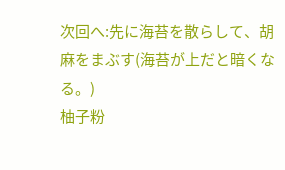次回へ:先に海苔を散らして、胡麻をまぶす(海苔が上だと暗くなる。)
柚子粉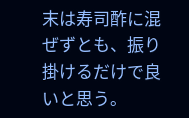末は寿司酢に混ぜずとも、振り掛けるだけで良いと思う。